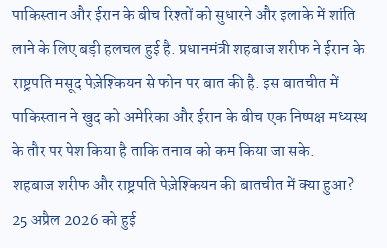पाकिस्तान और ईरान के बीच रिश्तों को सुधारने और इलाके में शांति लाने के लिए बड़ी हलचल हुई है. प्रधानमंत्री शहबाज शरीफ ने ईरान के राष्ट्रपति मसूद पेज़ेश्कियन से फोन पर बात की है. इस बातचीत में पाकिस्तान ने खुद को अमेरिका और ईरान के बीच एक निष्पक्ष मध्यस्थ के तौर पर पेश किया है ताकि तनाव को कम किया जा सके.
शहबाज शरीफ और राष्ट्रपति पेज़ेश्कियन की बातचीत में क्या हुआ?
25 अप्रैल 2026 को हुई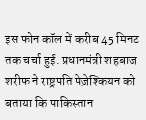इस फोन कॉल में करीब 45 मिनट तक चर्चा हुई. प्रधानमंत्री शहबाज शरीफ ने राष्ट्रपति पेज़ेश्कियन को बताया कि पाकिस्तान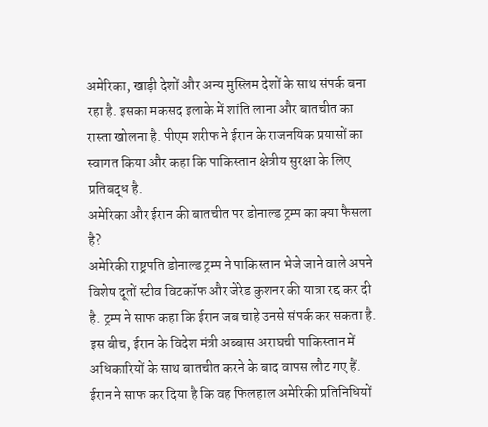अमेरिका, खाड़ी देशों और अन्य मुस्लिम देशों के साथ संपर्क बना रहा है. इसका मकसद इलाके में शांति लाना और बातचीत का रास्ता खोलना है. पीएम शरीफ ने ईरान के राजनयिक प्रयासों का स्वागत किया और कहा कि पाकिस्तान क्षेत्रीय सुरक्षा के लिए प्रतिबद्ध है.
अमेरिका और ईरान की बातचीत पर डोनाल्ड ट्रम्प का क्या फैसला है?
अमेरिकी राष्ट्रपति डोनाल्ड ट्रम्प ने पाकिस्तान भेजे जाने वाले अपने विशेष दूतों स्टीव विटकॉफ और जेरेड कुशनर की यात्रा रद्द कर दी है. ट्रम्प ने साफ कहा कि ईरान जब चाहे उनसे संपर्क कर सकता है. इस बीच, ईरान के विदेश मंत्री अब्बास अराघची पाकिस्तान में अधिकारियों के साथ बातचीत करने के बाद वापस लौट गए हैं. ईरान ने साफ कर दिया है कि वह फिलहाल अमेरिकी प्रतिनिधियों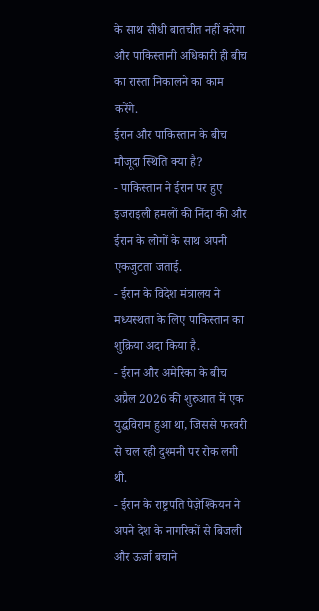के साथ सीधी बातचीत नहीं करेगा और पाकिस्तानी अधिकारी ही बीच का रास्ता निकालने का काम करेंगे.
ईरान और पाकिस्तान के बीच मौजूदा स्थिति क्या है?
- पाकिस्तान ने ईरान पर हुए इजराइली हमलों की निंदा की और ईरान के लोगों के साथ अपनी एकजुटता जताई.
- ईरान के विदेश मंत्रालय ने मध्यस्थता के लिए पाकिस्तान का शुक्रिया अदा किया है.
- ईरान और अमेरिका के बीच अप्रैल 2026 की शुरुआत में एक युद्धविराम हुआ था, जिससे फरवरी से चल रही दुश्मनी पर रोक लगी थी.
- ईरान के राष्ट्रपति पेज़ेश्कियन ने अपने देश के नागरिकों से बिजली और ऊर्जा बचाने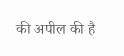की अपील की है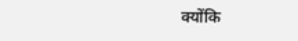क्योंकि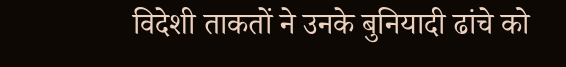विदेशी ताकतों ने उनके बुनियादी ढांचे को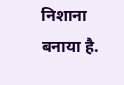निशाना बनाया है.